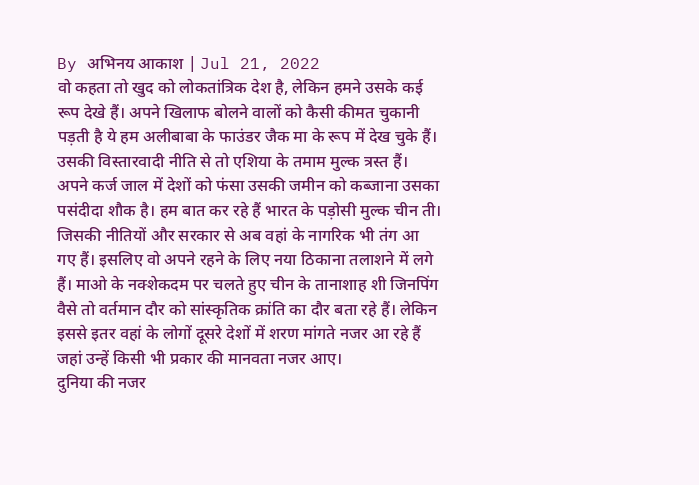By अभिनय आकाश | Jul 21, 2022
वो कहता तो खुद को लोकतांत्रिक देश है, लेकिन हमने उसके कई रूप देखे हैं। अपने खिलाफ बोलने वालों को कैसी कीमत चुकानी पड़ती है ये हम अलीबाबा के फाउंडर जैक मा के रूप में देख चुके हैं। उसकी विस्तारवादी नीति से तो एशिया के तमाम मुल्क त्रस्त हैं। अपने कर्ज जाल में देशों को फंसा उसकी जमीन को कब्जाना उसका पसंदीदा शौक है। हम बात कर रहे हैं भारत के पड़ोसी मुल्क चीन ती। जिसकी नीतियों और सरकार से अब वहां के नागरिक भी तंग आ गए हैं। इसलिए वो अपने रहने के लिए नया ठिकाना तलाशने में लगे हैं। माओ के नक्शेकदम पर चलते हुए चीन के तानाशाह शी जिनपिंग वैसे तो वर्तमान दौर को सांस्कृतिक क्रांति का दौर बता रहे हैं। लेकिन इससे इतर वहां के लोगों दूसरे देशों में शरण मांगते नजर आ रहे हैं जहां उन्हें किसी भी प्रकार की मानवता नजर आए।
दुनिया की नजर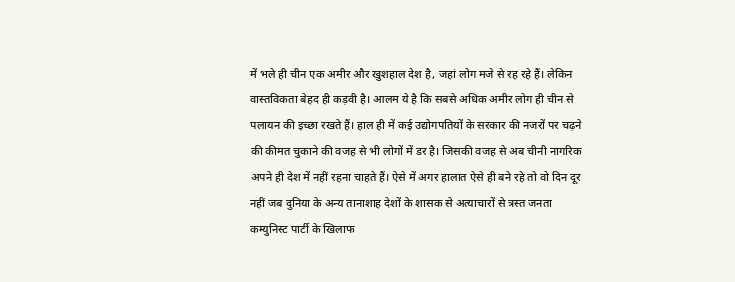में भले ही चीन एक अमीर और खुशहाल देश है, जहां लोग मजे से रह रहे हैं। लेकिन वास्तविकता बेहद ही कड़वी है। आलम ये है कि सबसे अधिक अमीर लोग ही चीन से पलायन की इच्छा रखते हैं। हाल ही में कई उद्योगपतियों के सरकार की नजरों पर चढ़ने की कीमत चुकाने की वजह से भी लोगों में डर है। जिसकी वजह से अब चीनी नागरिक अपने ही देश में नहीं रहना चाहते हैं। ऐसे में अगर हालात ऐसे ही बने रहे तो वो दिन दूर नहीं जब दुनिया के अन्य तानाशाह देशों के शासक से अत्याचारों से त्रस्त जनता कम्युनिस्ट पार्टी के खिलाफ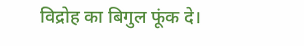विद्रोह का बिगुल फूंक दे।